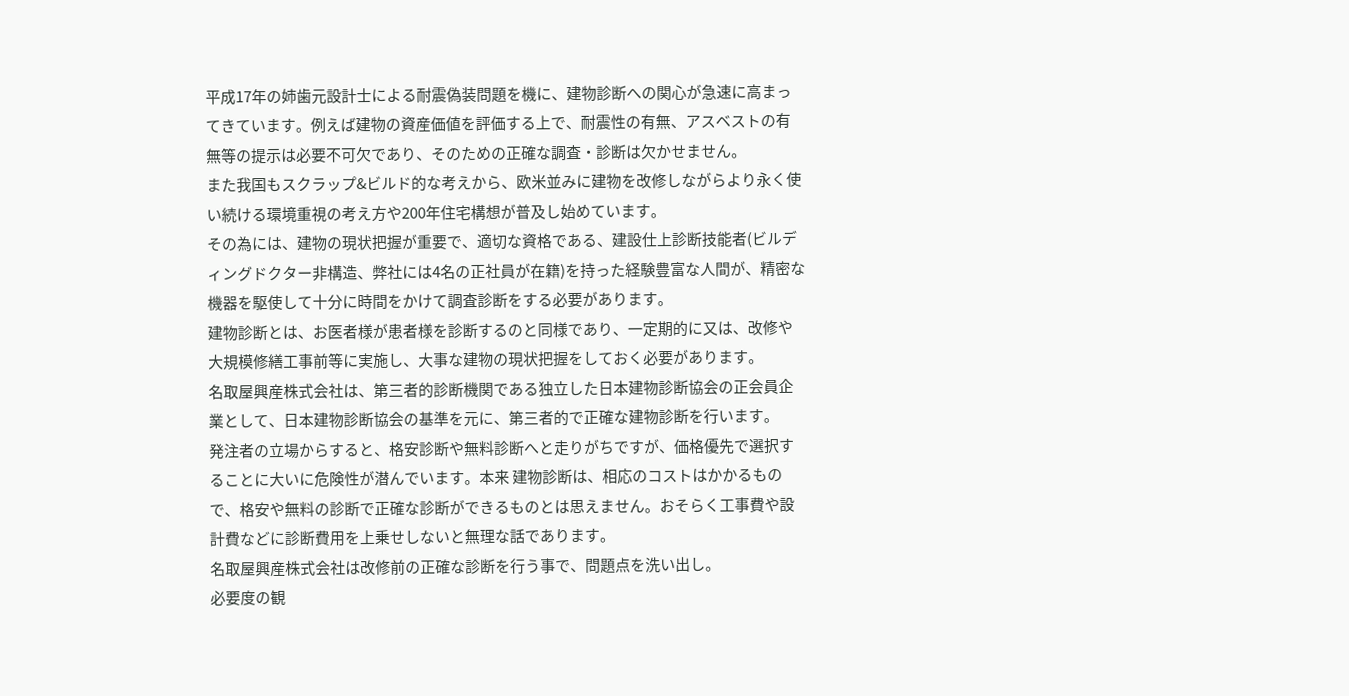平成17年の姉歯元設計士による耐震偽装問題を機に、建物診断への関心が急速に高まってきています。例えば建物の資産価値を評価する上で、耐震性の有無、アスベストの有無等の提示は必要不可欠であり、そのための正確な調査・診断は欠かせません。
また我国もスクラップ&ビルド的な考えから、欧米並みに建物を改修しながらより永く使い続ける環境重視の考え方や200年住宅構想が普及し始めています。
その為には、建物の現状把握が重要で、適切な資格である、建設仕上診断技能者(ビルディングドクター非構造、弊社には4名の正社員が在籍)を持った経験豊富な人間が、精密な機器を駆使して十分に時間をかけて調査診断をする必要があります。
建物診断とは、お医者様が患者様を診断するのと同様であり、一定期的に又は、改修や大規模修繕工事前等に実施し、大事な建物の現状把握をしておく必要があります。
名取屋興産株式会社は、第三者的診断機関である独立した日本建物診断協会の正会員企業として、日本建物診断協会の基準を元に、第三者的で正確な建物診断を行います。
発注者の立場からすると、格安診断や無料診断へと走りがちですが、価格優先で選択することに大いに危険性が潜んでいます。本来 建物診断は、相応のコストはかかるもので、格安や無料の診断で正確な診断ができるものとは思えません。おそらく工事費や設計費などに診断費用を上乗せしないと無理な話であります。
名取屋興産株式会社は改修前の正確な診断を行う事で、問題点を洗い出し。
必要度の観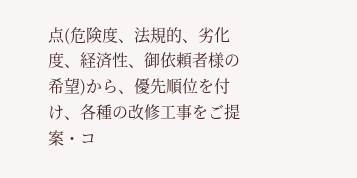点(危険度、法規的、劣化度、経済性、御依頼者様の希望)から、優先順位を付け、各種の改修工事をご提案・コ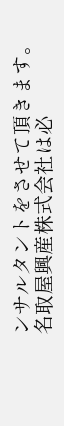ンサルタントをさせて頂きます。
名取屋興産株式会社は必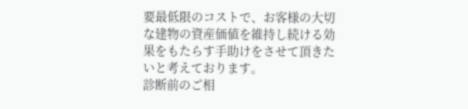要最低限のコストで、お客様の大切な建物の資産価値を維持し続ける効果をもたらす手助けをさせて頂きたいと考えております。
診断前のご相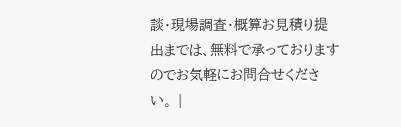談・現場調査・概算お見積り提出までは、無料で承っておりますのでお気軽にお問合せください。 |